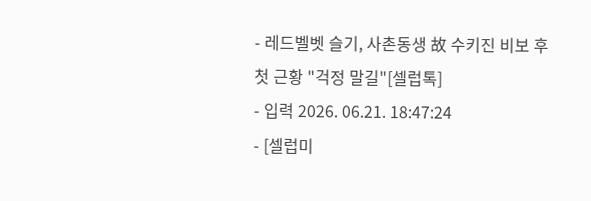- 레드벨벳 슬기, 사촌동생 故 수키진 비보 후 첫 근황 "걱정 말길"[셀럽톡]
- 입력 2026. 06.21. 18:47:24
- [셀럽미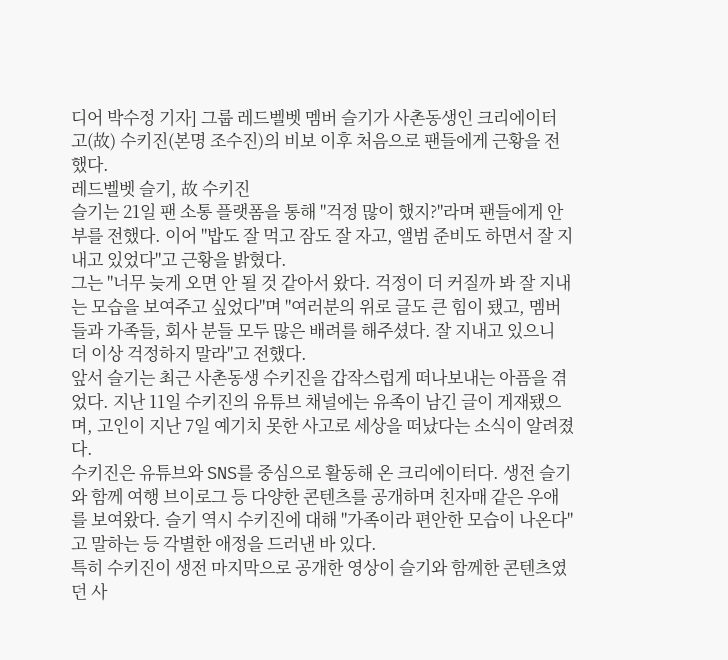디어 박수정 기자] 그룹 레드벨벳 멤버 슬기가 사촌동생인 크리에이터 고(故) 수키진(본명 조수진)의 비보 이후 처음으로 팬들에게 근황을 전했다.
레드벨벳 슬기, 故 수키진
슬기는 21일 팬 소통 플랫폼을 통해 "걱정 많이 했지?"라며 팬들에게 안부를 전했다. 이어 "밥도 잘 먹고 잠도 잘 자고, 앨범 준비도 하면서 잘 지내고 있었다"고 근황을 밝혔다.
그는 "너무 늦게 오면 안 될 것 같아서 왔다. 걱정이 더 커질까 봐 잘 지내는 모습을 보여주고 싶었다"며 "여러분의 위로 글도 큰 힘이 됐고, 멤버들과 가족들, 회사 분들 모두 많은 배려를 해주셨다. 잘 지내고 있으니 더 이상 걱정하지 말라"고 전했다.
앞서 슬기는 최근 사촌동생 수키진을 갑작스럽게 떠나보내는 아픔을 겪었다. 지난 11일 수키진의 유튜브 채널에는 유족이 남긴 글이 게재됐으며, 고인이 지난 7일 예기치 못한 사고로 세상을 떠났다는 소식이 알려졌다.
수키진은 유튜브와 SNS를 중심으로 활동해 온 크리에이터다. 생전 슬기와 함께 여행 브이로그 등 다양한 콘텐츠를 공개하며 친자매 같은 우애를 보여왔다. 슬기 역시 수키진에 대해 "가족이라 편안한 모습이 나온다"고 말하는 등 각별한 애정을 드러낸 바 있다.
특히 수키진이 생전 마지막으로 공개한 영상이 슬기와 함께한 콘텐츠였던 사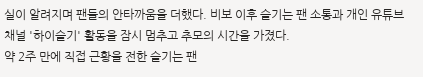실이 알려지며 팬들의 안타까움을 더했다. 비보 이후 슬기는 팬 소통과 개인 유튜브 채널 '하이슬기' 활동을 잠시 멈추고 추모의 시간을 가졌다.
약 2주 만에 직접 근황을 전한 슬기는 팬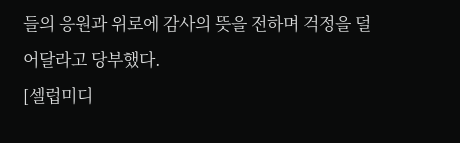들의 응원과 위로에 감사의 뜻을 전하며 걱정을 덜어달라고 당부했다.
[셀럽미디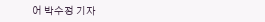어 박수정 기자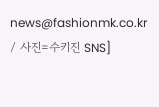news@fashionmk.co.kr / 사진=수키진 SNS]